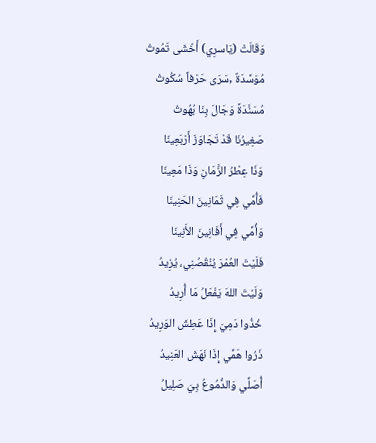وَقَالَتْ (يَاسرِي) أَخْشَى تَمُوتُ
مُوَسَّدَةٌ ,سَرَى حَرْفاً سُكُوتُ
مُسَنَّدَةً وَجَالَ بِنَا بُهُوتُ
صَغِيرُنَا قَدْ تَجَاوَزَ أَرْبَعِينَا
وَذَا عِطْرُ الزَّمَانِ وَذَا مَعِينَا
فَأُمِّي فِي ثَمَانِينَ الحَنِينَا
وَأُمِّي فِي أَفَانِينَ الأَنِينَا
فَلَيْتَ العُمْرَ يُنْقُصُنِي، يُزِيدُ
وَلَيْتَ اللهَ يَفْعَلُ مَا أُرِيدُ
خُذُوا دَمِيَ إِذَا عَطِشَ الوَرِيدُ
ذَرُوا هَمِّي إِذَا نَهَشَ العَنِيدُ
أُصَلِّي وَالدُّمُوعُ بِيَ صَلِيلُ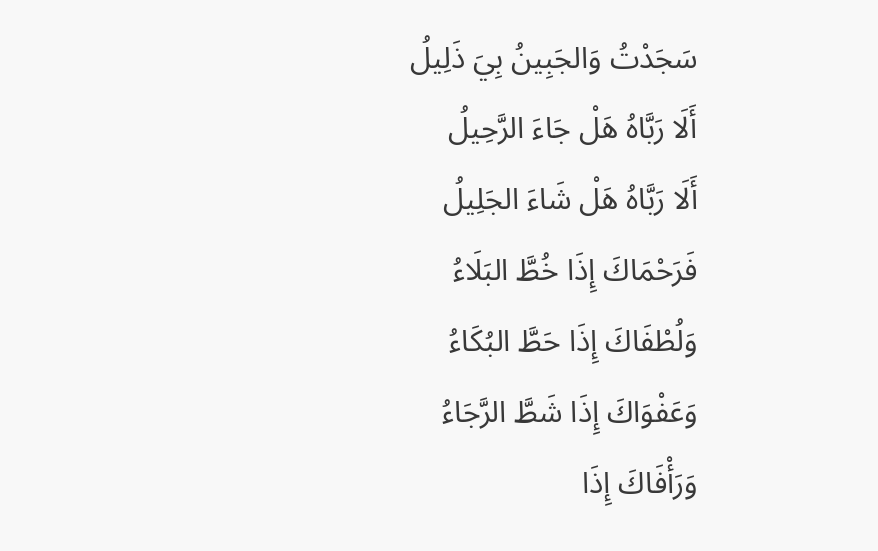سَجَدْتُ وَالجَبِينُ بِيَ ذَلِيلُ
أَلَا رَبَّاهُ هَلْ جَاءَ الرَّحِيلُ
أَلَا رَبَّاهُ هَلْ شَاءَ الجَلِيلُ
فَرَحْمَاكَ إِذَا خُطَّ البَلَاءُ
وَلُطْفَاكَ إِذَا حَطَّ البُكَاءُ
وَعَفْوَاكَ إِذَا شَطَّ الرَّجَاءُ
وَرَأْفَاكَ إِذَا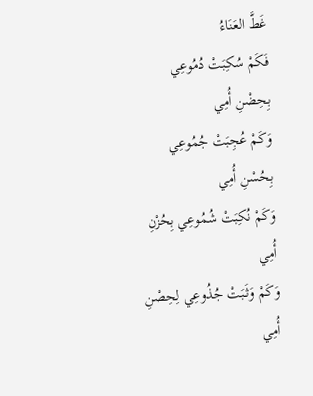غَطَّ العَنَاءُ
فَكَمْ سُكِبَتْ دُمُوعِي بِحِضْنِ أُمِي
وَكَمْ عُجِبَتْ جُمُوعِي بِحُسْنِ أُمِي
وَكَمْ نُكِبَتْ شُمُوعِي بِحُزْنِ أُمِي
وَكَمْ وَثَبَتْ جُذُوعِي لِحِصْنِ أُمِي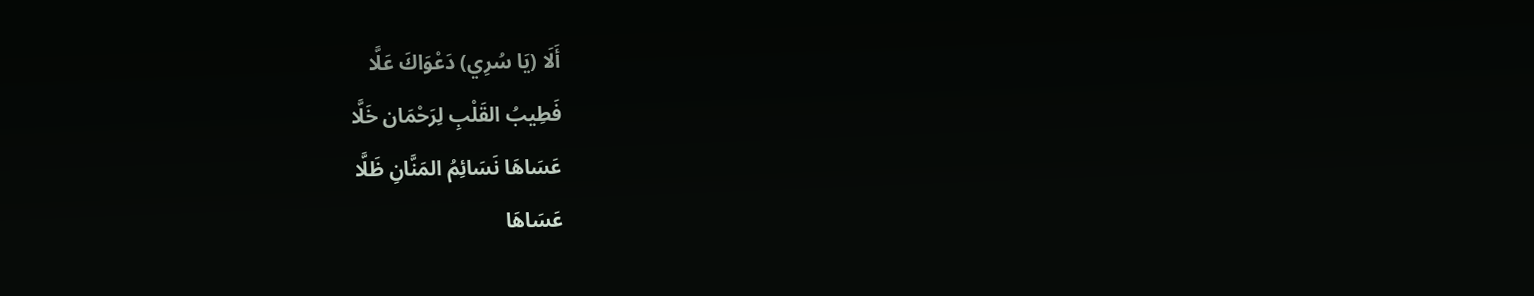أَلَا (يَا سُرِي) دَعْوَاكَ عَلَّا
فَطِيبُ القَلْبِ لِرَحْمَان خَلَّا
عَسَاهَا نَسَائِمُ المَنَّانِ ظَلَّا
عَسَاهَا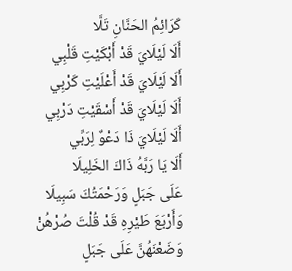كَرَائِمُ الحَنَّانِ تَلَّا
أَلَا لَيْلَايَ قَدْ أَبْكَيْتِ قَلْبِي
أَلَا لَيْلَايَ قَدْ أَعْلَيْتِ كَرْبِي
أَلَا لَيْلَايَ قَدْ أَسْقَيْتِ دَرْبِي
أَلَا لَيْلَايَ ذَا دَعْوٌ لِرَبِّي
أَلَا يَا رَبَّهُ ذَاكَ الخَلِيلَا
عَلَى جَبَلٍ وَرَحْمَتُكَ سَبِيلَا
وَأَرْبَعَ طَيْرِهِ قَدْ قُلْتَ صُرْهُنْ
وَضَعْنَهُنَّ عَلَى جَبَلٍ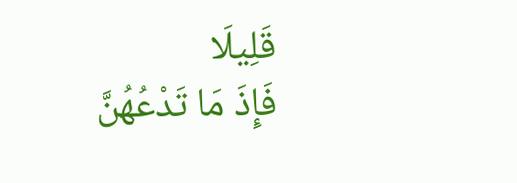قَلِيلَا
فَإِذَ مَا تَدْعُهُنَّ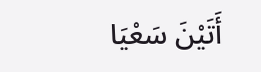أَتَيْنَ سَعْيَا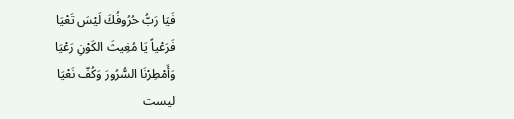فَيَا رَبُّ حُرُوفُكَ لَيْسَ تَعْيَا
فَرَعْياً يَا مُغِيثَ الكَوْنِ رَعْيَا
وَأَمْطِرْنَا السُّرُورَ وَكُفّ نَعْيَا
ليست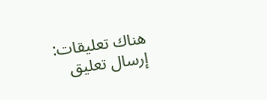هناك تعليقات:
إرسال تعليق